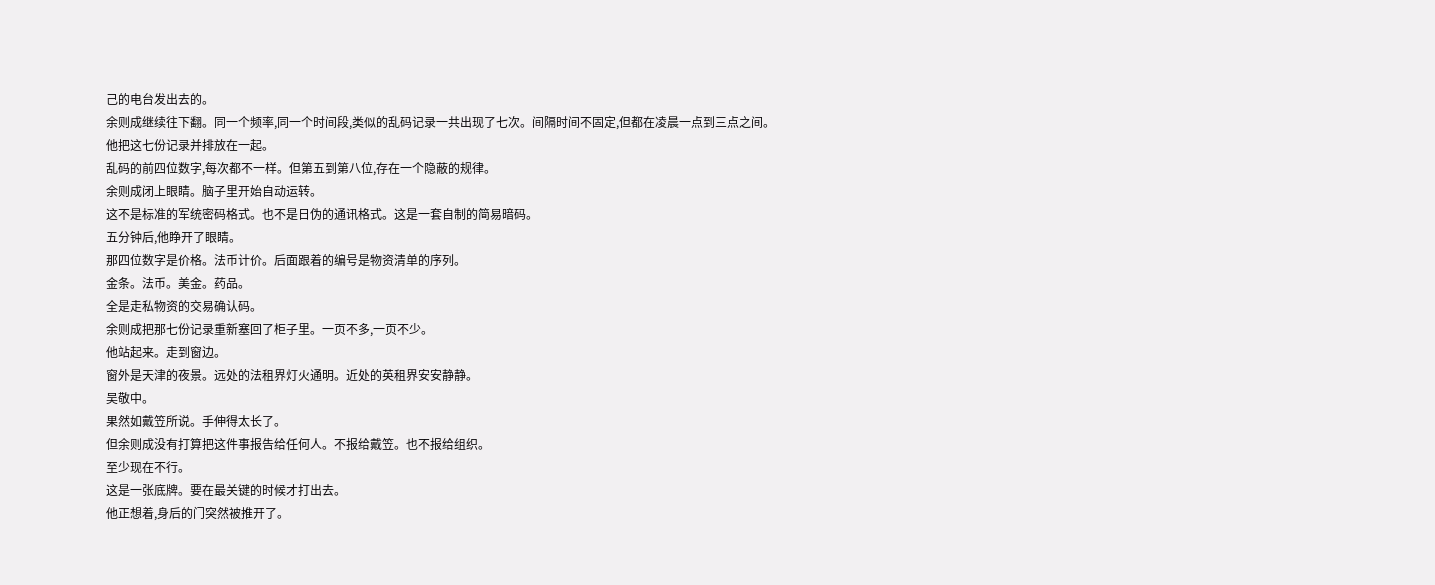己的电台发出去的。
余则成继续往下翻。同一个频率,同一个时间段,类似的乱码记录一共出现了七次。间隔时间不固定,但都在凌晨一点到三点之间。
他把这七份记录并排放在一起。
乱码的前四位数字,每次都不一样。但第五到第八位,存在一个隐蔽的规律。
余则成闭上眼睛。脑子里开始自动运转。
这不是标准的军统密码格式。也不是日伪的通讯格式。这是一套自制的简易暗码。
五分钟后,他睁开了眼睛。
那四位数字是价格。法币计价。后面跟着的编号是物资清单的序列。
金条。法币。美金。药品。
全是走私物资的交易确认码。
余则成把那七份记录重新塞回了柜子里。一页不多,一页不少。
他站起来。走到窗边。
窗外是天津的夜景。远处的法租界灯火通明。近处的英租界安安静静。
吴敬中。
果然如戴笠所说。手伸得太长了。
但余则成没有打算把这件事报告给任何人。不报给戴笠。也不报给组织。
至少现在不行。
这是一张底牌。要在最关键的时候才打出去。
他正想着,身后的门突然被推开了。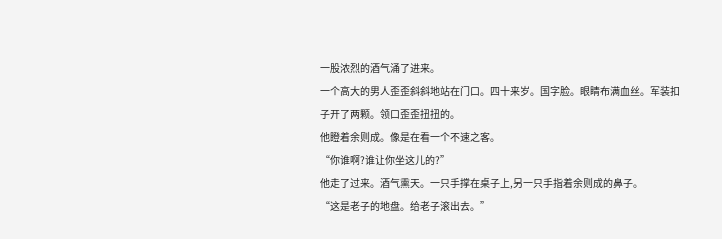一股浓烈的酒气涌了进来。
一个高大的男人歪歪斜斜地站在门口。四十来岁。国字脸。眼睛布满血丝。军装扣子开了两颗。领口歪歪扭扭的。
他瞪着余则成。像是在看一个不速之客。
“你谁啊?谁让你坐这儿的?”
他走了过来。酒气熏天。一只手撑在桌子上,另一只手指着余则成的鼻子。
“这是老子的地盘。给老子滚出去。”